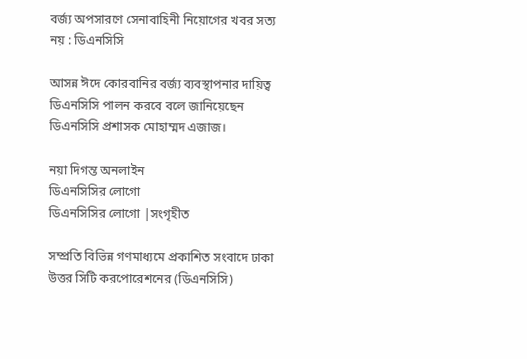বর্জ্য অপসারণে সেনাবাহিনী নিয়োগের খবর সত্য নয় : ডিএনসিসি

আসন্ন ঈদে কোরবানির বর্জ্য ব্যবস্থাপনার দায়িত্ব ডিএনসিসি পালন করবে বলে জানিয়েছেন ডিএনসিসি প্রশাসক মোহাম্মদ এজাজ।

নয়া দিগন্ত অনলাইন
ডিএনসিসির লোগো
ডিএনসিসির লোগো |সংগৃহীত

সম্প্রতি বিভিন্ন গণমাধ্যমে প্রকাশিত সংবাদে ঢাকা উত্তর সিটি করপোরেশনের (ডিএনসিসি)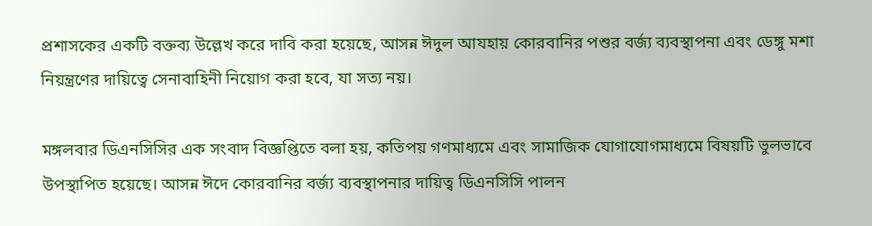প্রশাসকের একটি বক্তব্য উল্লেখ করে দাবি করা হয়েছে, আসন্ন ঈদুল আযহায় কোরবানির পশুর বর্জ্য ব্যবস্থাপনা এবং ডেঙ্গু মশা নিয়ন্ত্রণের দায়িত্বে সেনাবাহিনী নিয়োগ করা হবে, যা সত্য নয়।

মঙ্গলবার ডিএনসিসির এক সংবাদ বিজ্ঞপ্তিতে বলা হয়, কতিপয় গণমাধ্যমে এবং সামাজিক যোগাযোগমাধ্যমে বিষয়টি ভুলভাবে উপস্থাপিত হয়েছে। আসন্ন ঈদে কোরবানির বর্জ্য ব্যবস্থাপনার দায়িত্ব ডিএনসিসি পালন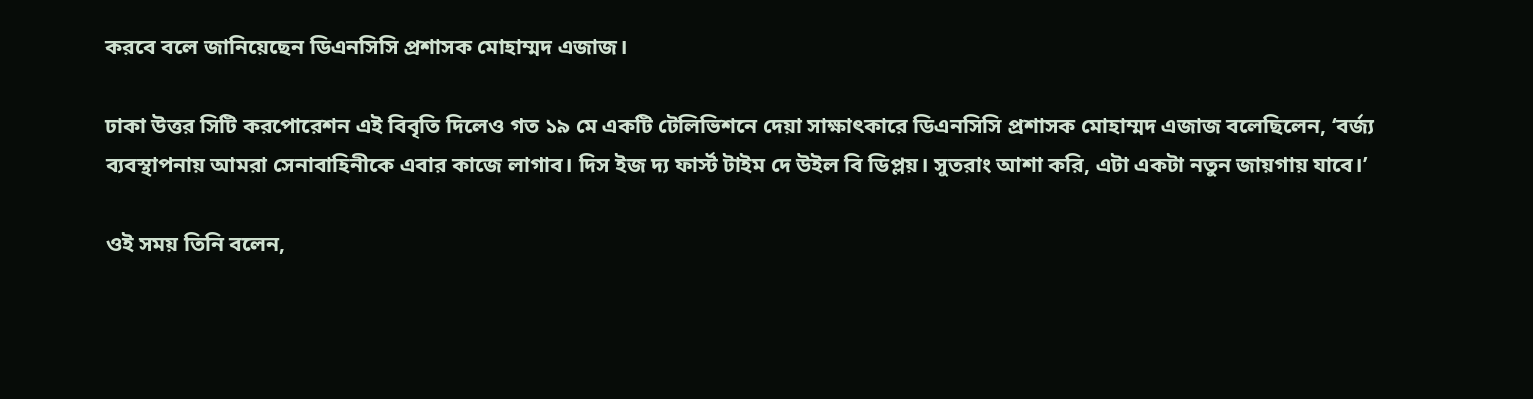করবে বলে জানিয়েছেন ডিএনসিসি প্রশাসক মোহাম্মদ এজাজ।

ঢাকা উত্তর সিটি করপোরেশন এই বিবৃতি দিলেও গত ১৯ মে একটি টেলিভিশনে দেয়া সাক্ষাৎকারে ডিএনসিসি প্রশাসক মোহাম্মদ এজাজ বলেছিলেন, ‘বর্জ্য ব্যবস্থাপনায় আমরা সেনাবাহিনীকে এবার কাজে লাগাব। দিস ইজ দ্য ফার্স্ট টাইম দে উইল বি ডিপ্লয়। সুতরাং আশা করি, এটা একটা নতুন জায়গায় যাবে।’

ওই সময় তিনি বলেন,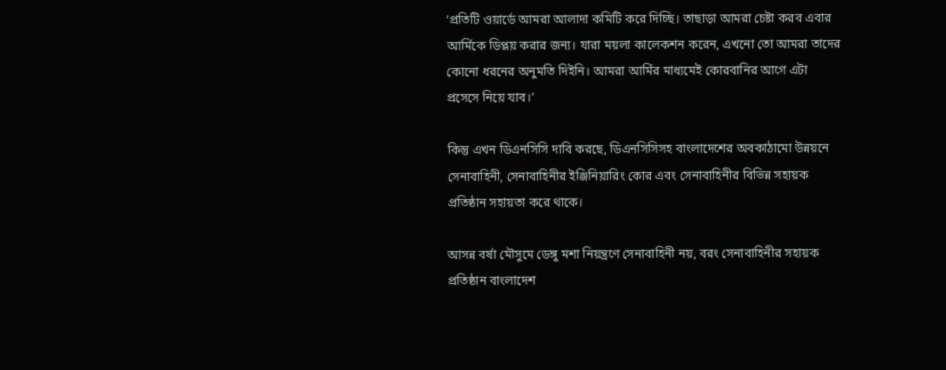‘প্রতিটি ওয়ার্ডে আমরা আলাদা কমিটি করে দিচ্ছি। তাছাড়া আমরা চেষ্টা করব এবার আর্মিকে ডিপ্লয় করার জন্য। যারা ময়লা কালেকশন করেন, এখনো তো আমরা তাদের কোনো ধরনের অনুমতি দিইনি। আমরা আর্মির মাধ্যমেই কোরবানির আগে এটা প্রসেসে নিয়ে যাব।’

কিন্তু এখন ডিএনসিসি দাবি করছে, ডিএনসিসিসহ বাংলাদেশের অবকাঠামো উন্নয়নে সেনাবাহিনী, সেনাবাহিনীর ইঞ্জিনিয়ারিং কোর এবং সেনাবাহিনীর বিভিন্ন সহায়ক প্রতিষ্ঠান সহায়তা করে থাকে।

আসন্ন বর্ষা মৌসুমে ডেঙ্গু মশা নিয়ন্ত্রণে সেনাবাহিনী নয়, বরং সেনাবাহিনীর সহায়ক প্রতিষ্ঠান বাংলাদেশ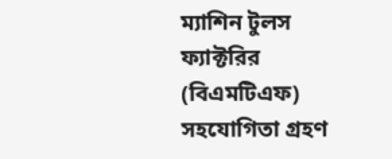ম্যাশিন টুলস ফ্যাক্টরির (বিএমটিএফ) সহযোগিতা গ্রহণ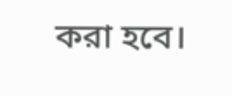করা হবে।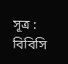সূত্র : বিবিসি